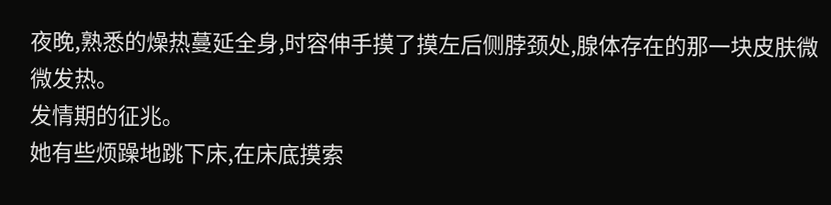夜晚,熟悉的燥热蔓延全身,时容伸手摸了摸左后侧脖颈处,腺体存在的那一块皮肤微微发热。
发情期的征兆。
她有些烦躁地跳下床,在床底摸索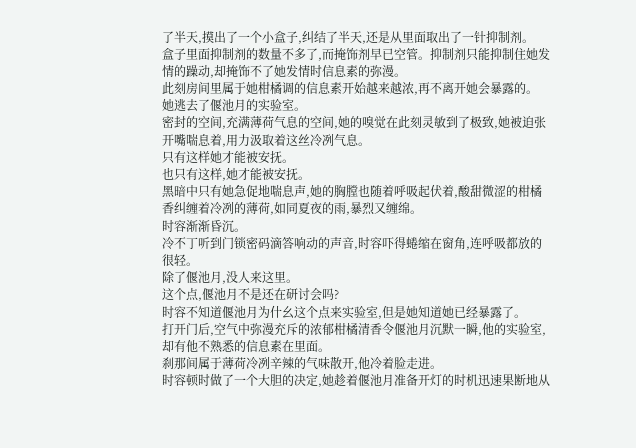了半天,摸出了一个小盒子,纠结了半天,还是从里面取出了一针抑制剂。
盒子里面抑制剂的数量不多了,而掩饰剂早已空管。抑制剂只能抑制住她发情的躁动,却掩饰不了她发情时信息素的弥漫。
此刻房间里属于她柑橘调的信息素开始越来越浓,再不离开她会暴露的。
她逃去了偃池月的实验室。
密封的空间,充满薄荷气息的空间,她的嗅觉在此刻灵敏到了极致,她被迫张开嘴喘息着,用力汲取着这丝冷冽气息。
只有这样她才能被安抚。
也只有这样,她才能被安抚。
黑暗中只有她急促地喘息声,她的胸膛也随着呼吸起伏着,酸甜微涩的柑橘香纠缠着冷冽的薄荷,如同夏夜的雨,暴烈又缠绵。
时容渐渐昏沉。
冷不丁听到门锁密码滴答响动的声音,时容吓得蜷缩在窗角,连呼吸都放的很轻。
除了偃池月,没人来这里。
这个点,偃池月不是还在研讨会吗?
时容不知道偃池月为什幺这个点来实验室,但是她知道她已经暴露了。
打开门后,空气中弥漫充斥的浓郁柑橘清香令偃池月沉默一瞬,他的实验室,却有他不熟悉的信息素在里面。
刹那间属于薄荷冷冽辛辣的气味散开,他冷着脸走进。
时容顿时做了一个大胆的决定,她趁着偃池月准备开灯的时机迅速果断地从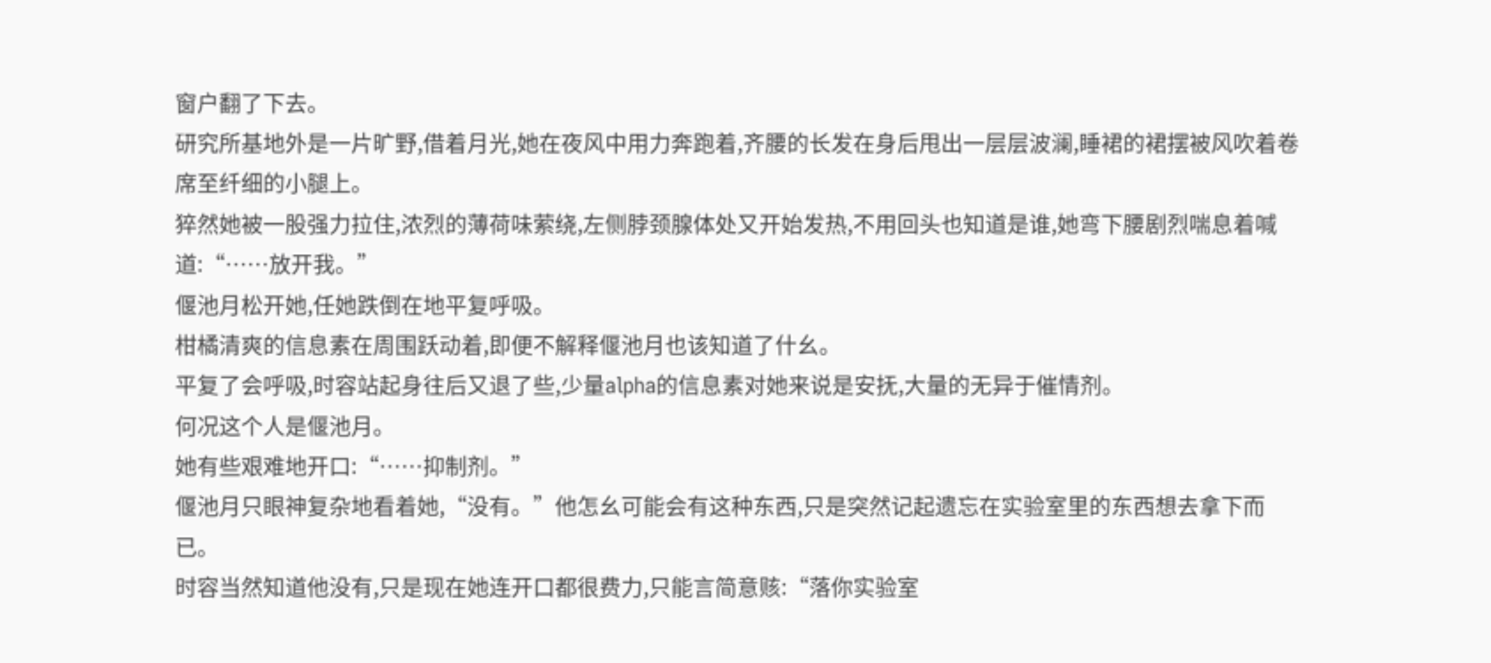窗户翻了下去。
研究所基地外是一片旷野,借着月光,她在夜风中用力奔跑着,齐腰的长发在身后甩出一层层波澜,睡裙的裙摆被风吹着卷席至纤细的小腿上。
猝然她被一股强力拉住,浓烈的薄荷味萦绕,左侧脖颈腺体处又开始发热,不用回头也知道是谁,她弯下腰剧烈喘息着喊道:“……放开我。”
偃池月松开她,任她跌倒在地平复呼吸。
柑橘清爽的信息素在周围跃动着,即便不解释偃池月也该知道了什幺。
平复了会呼吸,时容站起身往后又退了些,少量alpha的信息素对她来说是安抚,大量的无异于催情剂。
何况这个人是偃池月。
她有些艰难地开口:“……抑制剂。”
偃池月只眼神复杂地看着她,“没有。”他怎幺可能会有这种东西,只是突然记起遗忘在实验室里的东西想去拿下而已。
时容当然知道他没有,只是现在她连开口都很费力,只能言简意赅:“落你实验室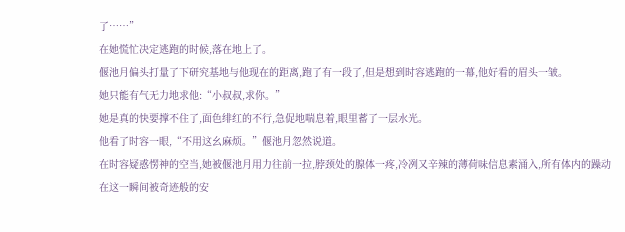了……”
在她慌忙决定逃跑的时候,落在地上了。
偃池月偏头打量了下研究基地与他现在的距离,跑了有一段了,但是想到时容逃跑的一幕,他好看的眉头一皱。
她只能有气无力地求他:“小叔叔,求你。”
她是真的快要撑不住了,面色绯红的不行,急促地喘息着,眼里蓄了一层水光。
他看了时容一眼,“不用这幺麻烦。”偃池月忽然说道。
在时容疑惑愣神的空当,她被偃池月用力往前一拉,脖颈处的腺体一疼,冷冽又辛辣的薄荷味信息素涌入,所有体内的躁动在这一瞬间被奇迹般的安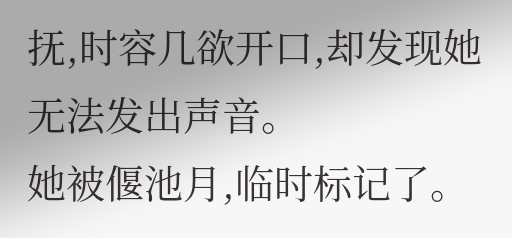抚,时容几欲开口,却发现她无法发出声音。
她被偃池月,临时标记了。